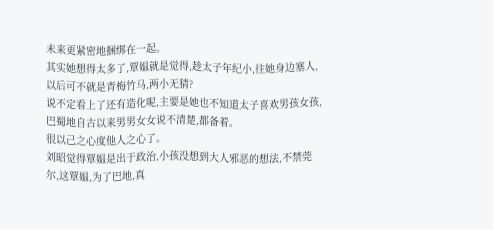未来更紧密地捆绑在一起。
其实她想得太多了,覃媪就是觉得,趁太子年纪小,往她身边塞人,以后可不就是青梅竹马,两小无猜?
说不定看上了还有造化呢,主要是她也不知道太子喜欢男孩女孩,巴蜀地自古以来男男女女说不清楚,都备着。
很以己之心度他人之心了。
刘昭觉得覃媪是出于政治,小孩没想到大人邪恶的想法,不禁莞尔,这覃媪,为了巴地,真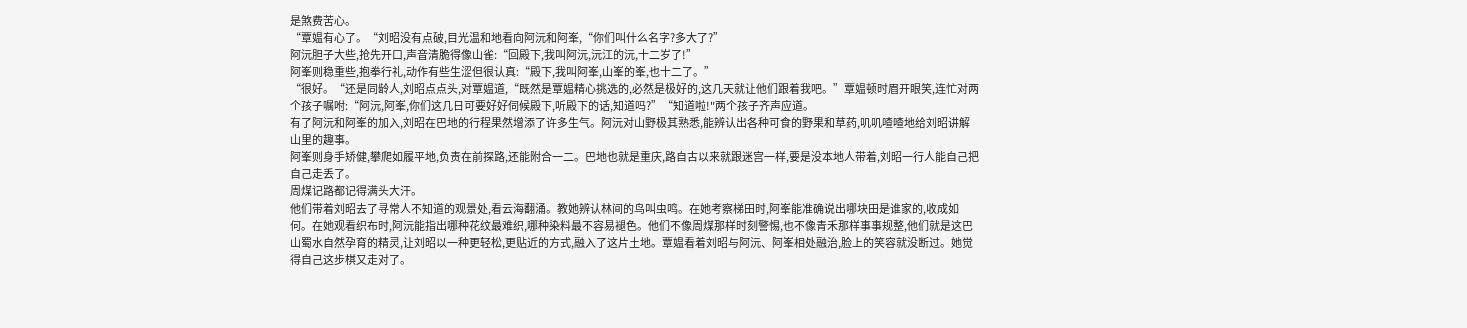是煞费苦心。
“覃媪有心了。“刘昭没有点破,目光温和地看向阿沅和阿峯,“你们叫什么名字?多大了?”
阿沅胆子大些,抢先开口,声音清脆得像山雀:“回殿下,我叫阿沅,沅江的沅,十二岁了!”
阿峯则稳重些,抱拳行礼,动作有些生涩但很认真:“殿下,我叫阿峯,山峯的峯,也十二了。”
“很好。“还是同龄人,刘昭点点头,对覃媪道,“既然是覃媪精心挑选的,必然是极好的,这几天就让他们跟着我吧。”覃媪顿时眉开眼笑,连忙对两个孩子嘱咐:“阿沅,阿峯,你们这几日可要好好伺候殿下,听殿下的话,知道吗?”“知道啦!"两个孩子齐声应道。
有了阿沅和阿峯的加入,刘昭在巴地的行程果然增添了许多生气。阿沅对山野极其熟悉,能辨认出各种可食的野果和草药,叽叽喳喳地给刘昭讲解山里的趣事。
阿峯则身手矫健,攀爬如履平地,负责在前探路,还能附合一二。巴地也就是重庆,路自古以来就跟迷宫一样,要是没本地人带着,刘昭一行人能自己把自己走丢了。
周煤记路都记得满头大汗。
他们带着刘昭去了寻常人不知道的观景处,看云海翻涌。教她辨认林间的鸟叫虫鸣。在她考察梯田时,阿峯能准确说出哪块田是谁家的,收成如何。在她观看织布时,阿沅能指出哪种花纹最难织,哪种染料最不容易褪色。他们不像周煤那样时刻警惕,也不像青禾那样事事规整,他们就是这巴山蜀水自然孕育的精灵,让刘昭以一种更轻松,更贴近的方式,融入了这片土地。覃媪看着刘昭与阿沅、阿峯相处融治,脸上的笑容就没断过。她觉得自己这步棋又走对了。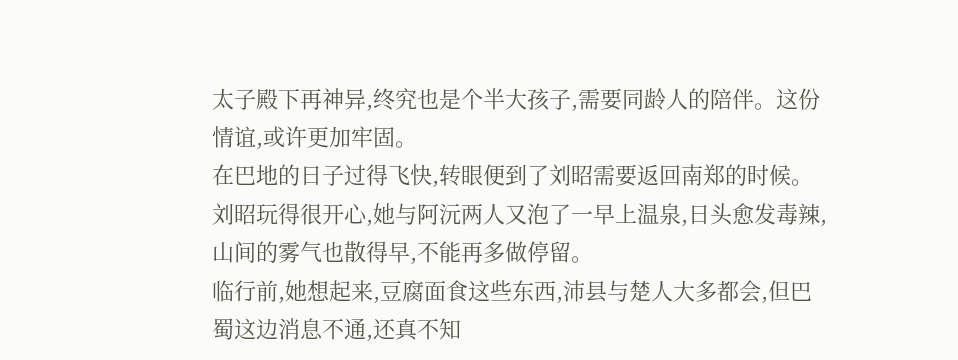太子殿下再神异,终究也是个半大孩子,需要同龄人的陪伴。这份情谊,或许更加牢固。
在巴地的日子过得飞快,转眼便到了刘昭需要返回南郑的时候。刘昭玩得很开心,她与阿沅两人又泡了一早上温泉,日头愈发毒辣,山间的雾气也散得早,不能再多做停留。
临行前,她想起来,豆腐面食这些东西,沛县与楚人大多都会,但巴蜀这边消息不通,还真不知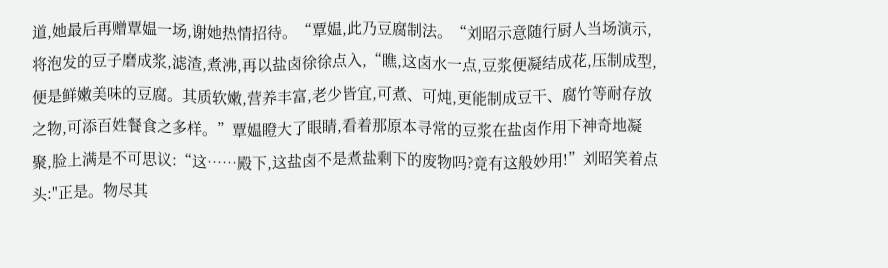道,她最后再赠覃媪一场,谢她热情招待。“覃媪,此乃豆腐制法。“刘昭示意随行厨人当场演示,将泡发的豆子磨成浆,滤渣,煮沸,再以盐卤徐徐点入,“瞧,这卤水一点,豆浆便凝结成花,压制成型,便是鲜嫩美味的豆腐。其质软嫩,营养丰富,老少皆宜,可煮、可炖,更能制成豆干、腐竹等耐存放之物,可添百姓餐食之多样。”覃媪瞪大了眼睛,看着那原本寻常的豆浆在盐卤作用下神奇地凝聚,脸上满是不可思议:“这……殿下,这盐卤不是煮盐剩下的废物吗?竟有这般妙用!”刘昭笑着点头:"正是。物尽其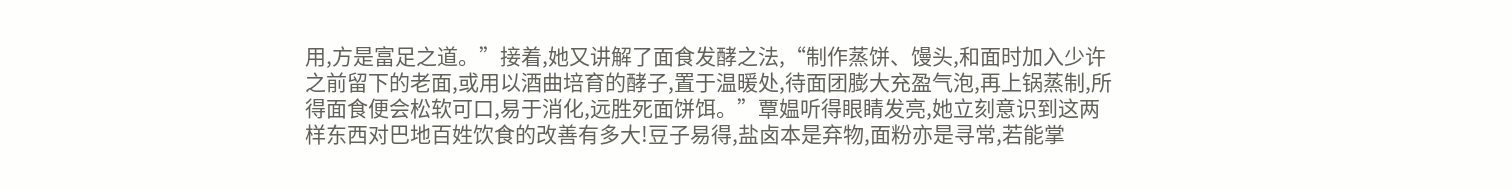用,方是富足之道。”接着,她又讲解了面食发酵之法,“制作蒸饼、馒头,和面时加入少许之前留下的老面,或用以酒曲培育的酵子,置于温暖处,待面团膨大充盈气泡,再上锅蒸制,所得面食便会松软可口,易于消化,远胜死面饼饵。”覃媪听得眼睛发亮,她立刻意识到这两样东西对巴地百姓饮食的改善有多大!豆子易得,盐卤本是弃物,面粉亦是寻常,若能掌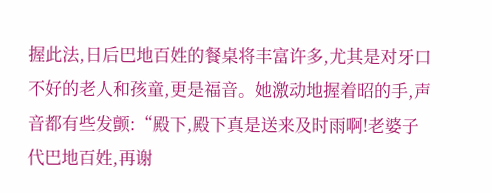握此法,日后巴地百姓的餐桌将丰富许多,尤其是对牙口不好的老人和孩童,更是福音。她激动地握着昭的手,声音都有些发颤:“殿下,殿下真是送来及时雨啊!老婆子代巴地百姓,再谢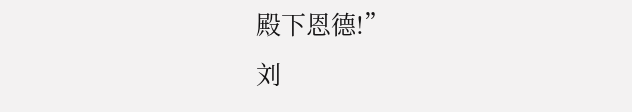殿下恩德!”
刘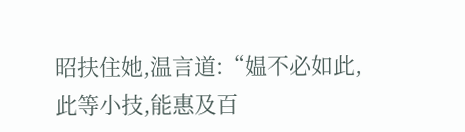昭扶住她,温言道:“媪不必如此,此等小技,能惠及百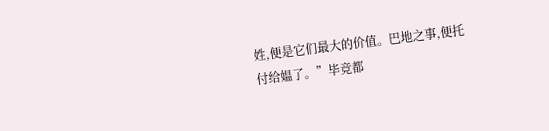姓,便是它们最大的价值。巴地之事,便托付给媪了。”毕竞都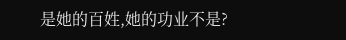是她的百姓,她的功业不是?